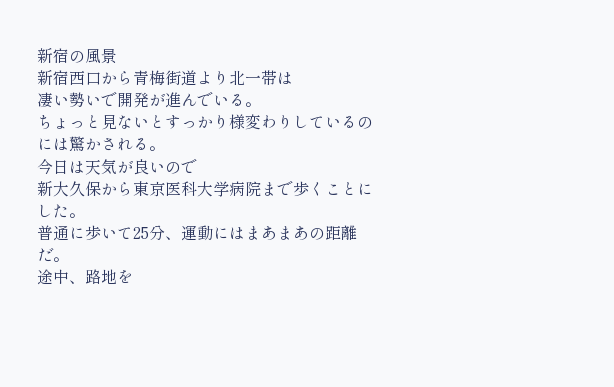新宿の風景
新宿西口から青梅街道より北一帯は
凄い勢いで開発が進んでいる。
ちょっと見ないとすっかり様変わりしているのには驚かされる。
今日は天気が良いので
新大久保から東京医科大学病院まで歩くことにした。
普通に歩いて25分、運動にはまあまあの距離だ。
途中、路地を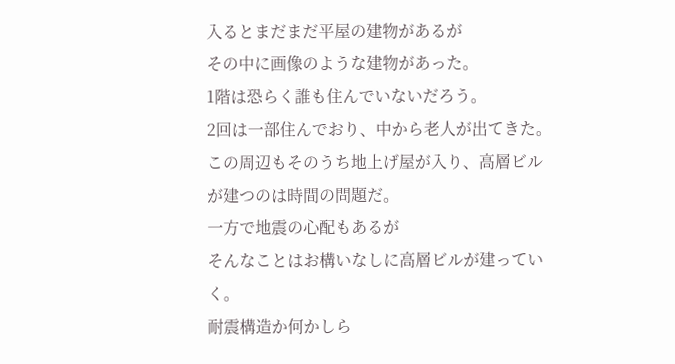入るとまだまだ平屋の建物があるが
その中に画像のような建物があった。
1階は恐らく誰も住んでいないだろう。
2回は一部住んでおり、中から老人が出てきた。
この周辺もそのうち地上げ屋が入り、高層ビルが建つのは時間の問題だ。
一方で地震の心配もあるが
そんなことはお構いなしに高層ビルが建っていく。
耐震構造か何かしら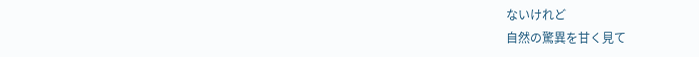ないけれど
自然の驚異を甘く見て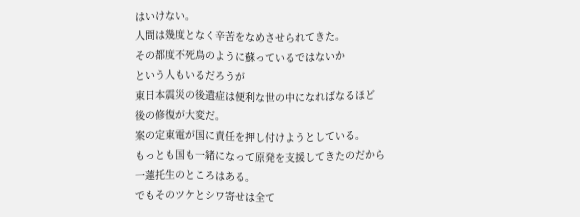はいけない。
人間は幾度となく辛苦をなめさせられてきた。
その都度不死鳥のように蘇っているではないか
という人もいるだろうが
東日本震災の後遺症は便利な世の中になればなるほど
後の修復が大変だ。
案の定東電が国に責任を押し付けようとしている。
もっとも国も一緒になって原発を支援してきたのだから
一蓮托生のところはある。
でもそのツケとシワ寄せは全て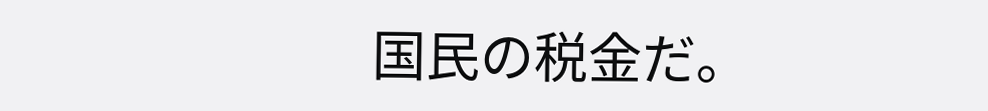国民の税金だ。